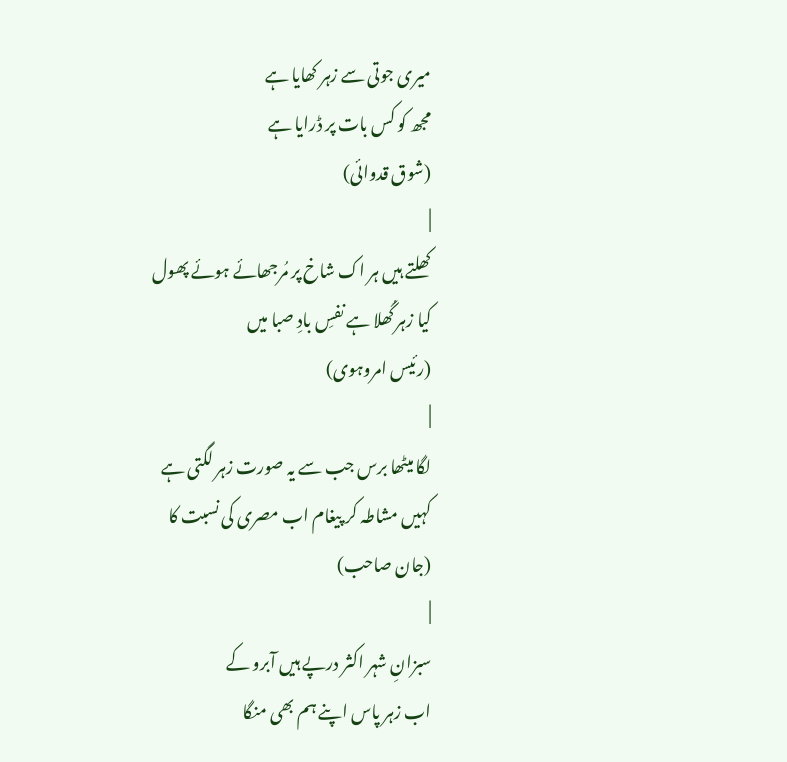میری جوتی سے زہر کھایا ہے
مجھ کو کس بات پر ڈرایا ہے
(شوق قدوائی)
|
کھلتے ہیں ہر اک شاخ پر مُرجھائے ہوئے پھول
کیا زہر گُھلا ہے نفسِ بادِ صبا میں
(رئیس امروہوی)
|
لگا میٹھا برس جب سے یہ صورت زہر لگتی ہے
کہیں مشاطہ کر پیغام اب مصری کی نسبت کا
(جان صاحب)
|
سبزانِ شہر اکثر درپے ہیں آبرو کے
اب زہر پاس اپنے ہم بھی منگا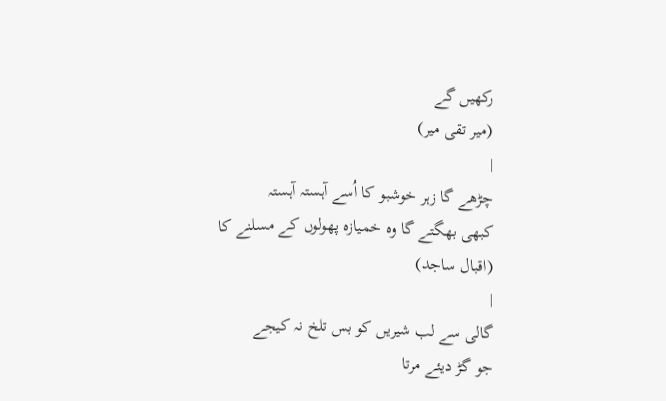رکھیں گے
(میر تقی میر)
|
چڑھے گا زہر خوشبو کا اُسے آہستہ آہستہ
کبھی بھگتے گا وہ خمیازہ پھولوں کے مسلنے کا
(اقبال ساجد)
|
گالی سے لب شیریں کو بس تلخ نہ کیجے
جو گڑ دیئے مرتا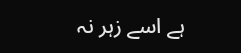ہے اسے زہر نہ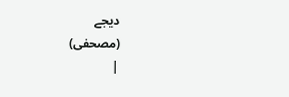دیجے
(مصحفی)
|